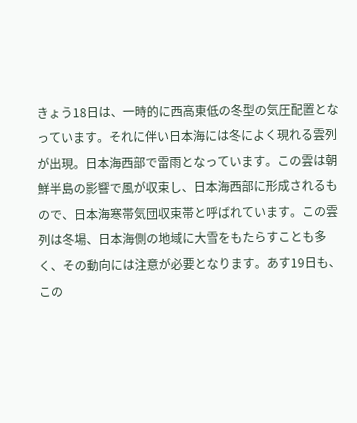きょう18日は、一時的に西高東低の冬型の気圧配置となっています。それに伴い日本海には冬によく現れる雲列が出現。日本海西部で雷雨となっています。この雲は朝鮮半島の影響で風が収束し、日本海西部に形成されるもので、日本海寒帯気団収束帯と呼ばれています。この雲列は冬場、日本海側の地域に大雪をもたらすことも多く、その動向には注意が必要となります。あす19日も、この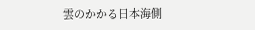雲のかかる日本海側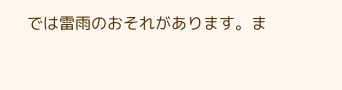では雷雨のおそれがあります。ま